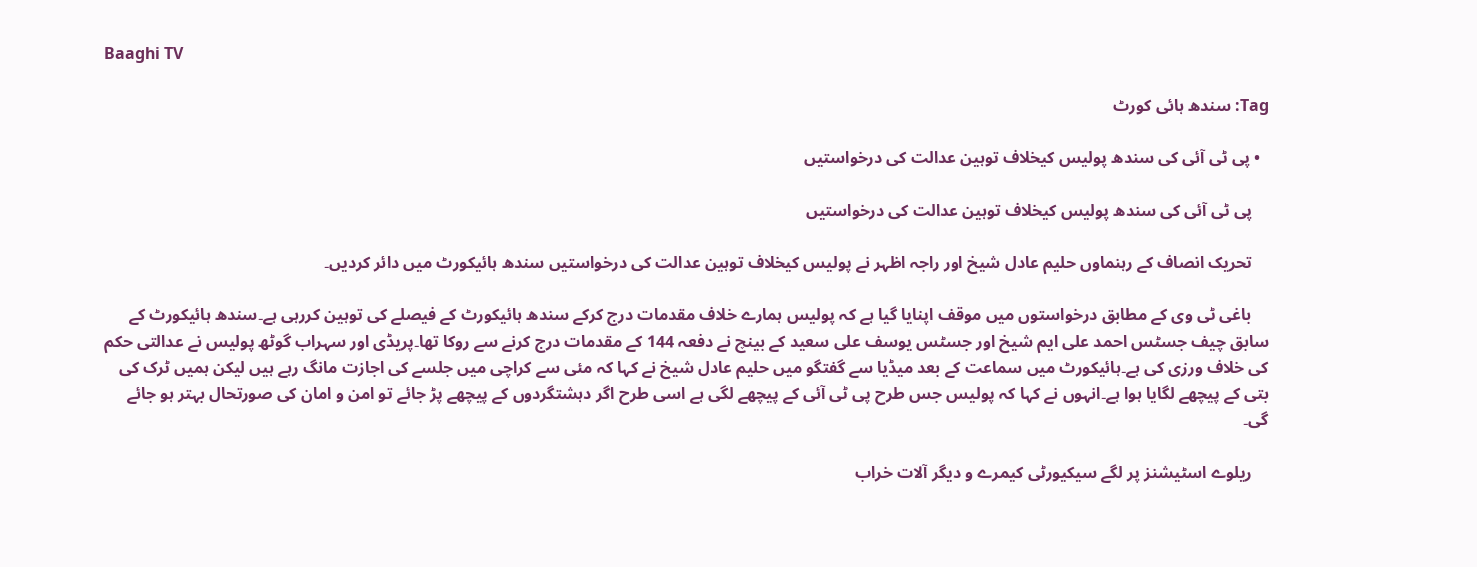Baaghi TV

Tag: سندھ ہائی کورٹ

  • پی ٹی آئی کی سندھ پولیس کیخلاف توہین عدالت کی درخواستیں

    پی ٹی آئی کی سندھ پولیس کیخلاف توہین عدالت کی درخواستیں

    تحریک انصاف کے رہنماوں حلیم عادل شیخ اور راجہ اظہر نے پولیس کیخلاف توہین عدالت کی درخواستیں سندھ ہائیکورٹ میں دائر کردیں۔

    باغی ٹی وی کے مطابق درخواستوں میں موقف اپنایا گیا ہے کہ پولیس ہمارے خلاف مقدمات درج کرکے سندھ ہائیکورٹ کے فیصلے کی توہین کررہی ہے۔سندھ ہائیکورٹ کے سابق چیف جسٹس احمد علی ایم شیخ اور جسٹس یوسف علی سعید کے بینچ نے دفعہ 144 کے مقدمات درج کرنے سے روکا تھا۔پریڈی اور سہراب گوٹھ پولیس نے عدالتی حکم کی خلاف ورزی کی ہے۔ہائیکورٹ میں سماعت کے بعد میڈیا سے گفتگو میں حلیم عادل شیخ نے کہا کہ مئی سے کراچی میں جلسے کی اجازت مانگ رہے ہیں لیکن ہمیں ٹرک کی بتی کے پیچھے لگایا ہوا ہے۔انہوں نے کہا کہ پولیس جس طرح پی ٹی آئی کے پیچھے لگی ہے اسی طرح اگر دہشتگردوں کے پیچھے پڑ جائے تو امن و امان کی صورتحال بہتر ہو جائے گی۔

    ریلوے اسٹیشنز پر لگے سیکیورٹی کیمرے و دیگر آلات خراب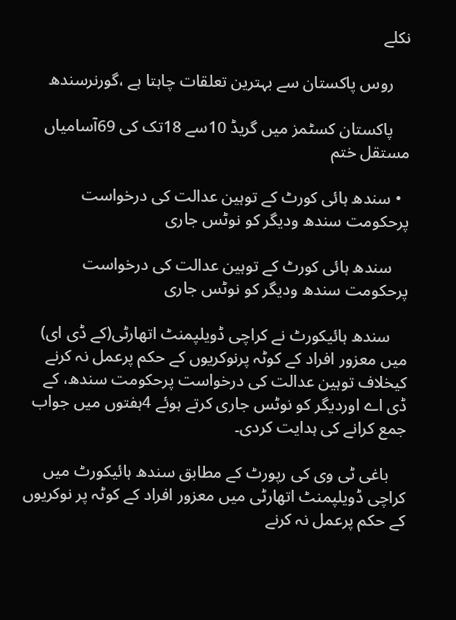نکلے

    روس پاکستان سے بہترین تعلقات چاہتا ہے ،گورنرسندھ

    پاکستان کسٹمز میں گریڈ 10سے 18تک کی 69آسامیاں مستقل ختم

  • سندھ ہائی کورٹ کے توہین عدالت کی درخواست پرحکومت سندھ ودیگر کو نوٹس جاری

    سندھ ہائی کورٹ کے توہین عدالت کی درخواست پرحکومت سندھ ودیگر کو نوٹس جاری

    سندھ ہائیکورٹ نے کراچی ڈویلپمنٹ اتھارٹی(کے ڈی ای) میں معزور افراد کے کوٹہ پرنوکریوں کے حکم پرعمل نہ کرنے کیخلاف توہین عدالت کی درخواست پرحکومت سندھ، کے ڈی اے اوردیگر کو نوٹس جاری کرتے ہوئے 4ہفتوں میں جواب جمع کرانے کی ہدایت کردی۔

    باغی ٹی وی کی رپورٹ کے مطابق سندھ ہائیکورٹ میں کراچی ڈویلپمنٹ اتھارٹی میں معزور افراد کے کوٹہ پر نوکریوں کے حکم پرعمل نہ کرنے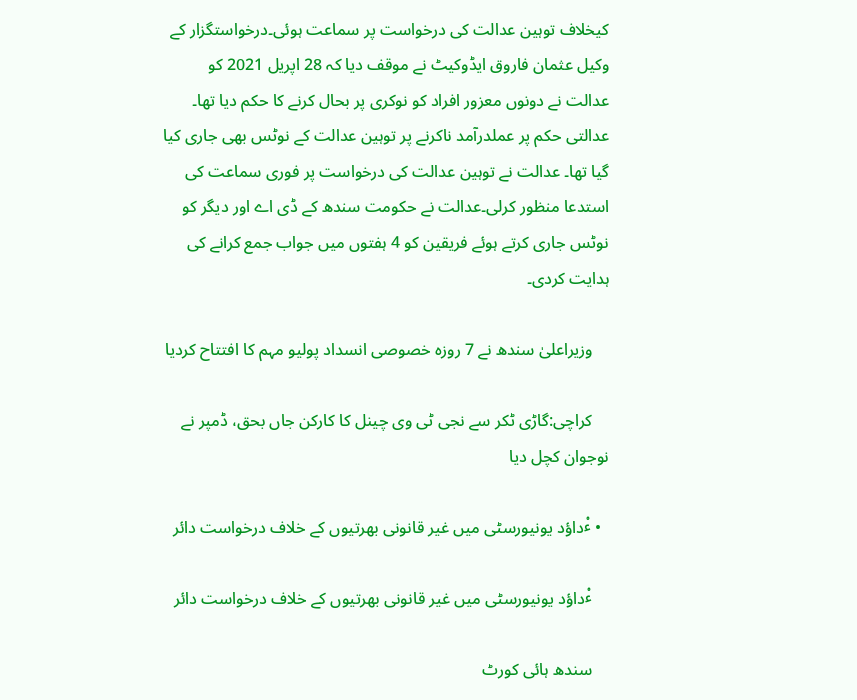کیخلاف توہین عدالت کی درخواست پر سماعت ہوئی۔درخواستگزار کے وکیل عثمان فاروق ایڈوکیٹ نے موقف دیا کہ 28 اپریل 2021 کو عدالت نے دونوں معزور افراد کو نوکری پر بحال کرنے کا حکم دیا تھا۔ عدالتی حکم پر عملدرآمد ناکرنے پر توہین عدالت کے نوٹس بھی جاری کیا گیا تھا۔ عدالت نے توہین عدالت کی درخواست پر فوری سماعت کی استدعا منظور کرلی۔عدالت نے حکومت سندھ کے ڈی اے اور دیگر کو نوٹس جاری کرتے ہوئے فریقین کو 4 ہفتوں میں جواب جمع کرانے کی ہدایت کردی۔

    وزیراعلیٰ سندھ نے 7 روزہ خصوصی انسداد پولیو مہم کا افتتاح کردیا

    کراچی:گاڑی ٹکر سے نجی ٹی وی چینل کا کارکن جاں بحق، ڈمپر نے نوجوان کچل دیا

  • ٴْداؤد یونیورسٹی میں غیر قانونی بھرتیوں کے خلاف درخواست دائر

    ٴْداؤد یونیورسٹی میں غیر قانونی بھرتیوں کے خلاف درخواست دائر

    سندھ ہائی کورٹ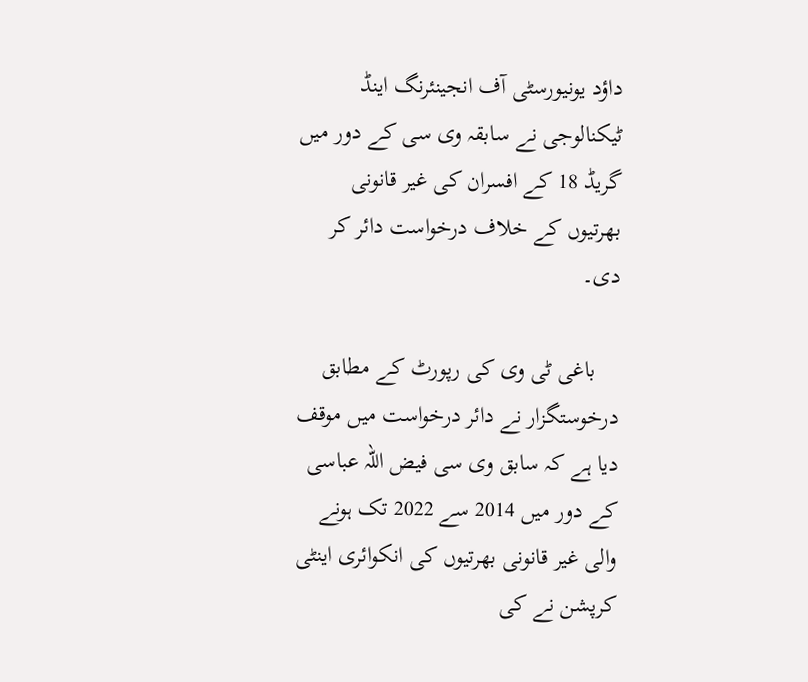داؤد یونیورسٹی آف انجینئرنگ اینڈ ٹیکنالوجی نے سابقہ وی سی کے دور میں گریڈ 18 کے افسران کی غیر قانونی بھرتیوں کے خلاف درخواست دائر کر دی۔

    باغی ٹی وی کی رپورٹ کے مطابق درخوستگزار نے دائر درخواست میں موقف دیا ہے کہ سابق وی سی فیض اللہ عباسی کے دور میں 2014 سے 2022 تک ہونے والی غیر قانونی بھرتیوں کی انکوائری اینٹی کرپشن نے کی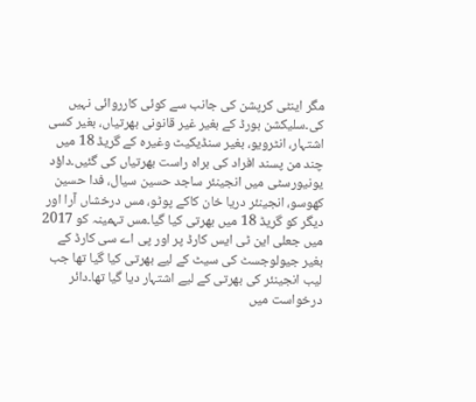مگر اینٹی کرپشن کی جانب سے کوئی کارروائی نہیں کی۔سلیکشن بورڈ کے بغیر غیر قانونی بھرتیاں، بغیر کسی اشتہار، انٹرویو، بغیر سنڈیکیٹ وغیرہ کے گریڈ 18 میں چند من پسند افراد کی براہ راست بھرتیاں کی گئیں۔داؤد یونیورسٹی میں انجینئر ساجد حسین سیال، فدا حسین کھوسو، انجینئر دریا خان کاکے پوٹو، مس درخشاں آرا اور دیگر کو گریڈ 18 میں بھرتی کیا گیا۔مس تہمینہ کو 2017 میں جعلی این ٹی ایس کارڈ پر اور پی اے سی کارڈ کے بغیر جیولوجسٹ کی سیٹ کے لیے بھرتی کیا گیا تھا جب لیب انجینئر کی بھرتی کے لیے اشتہار دیا گیا تھا۔دائر درخواست میں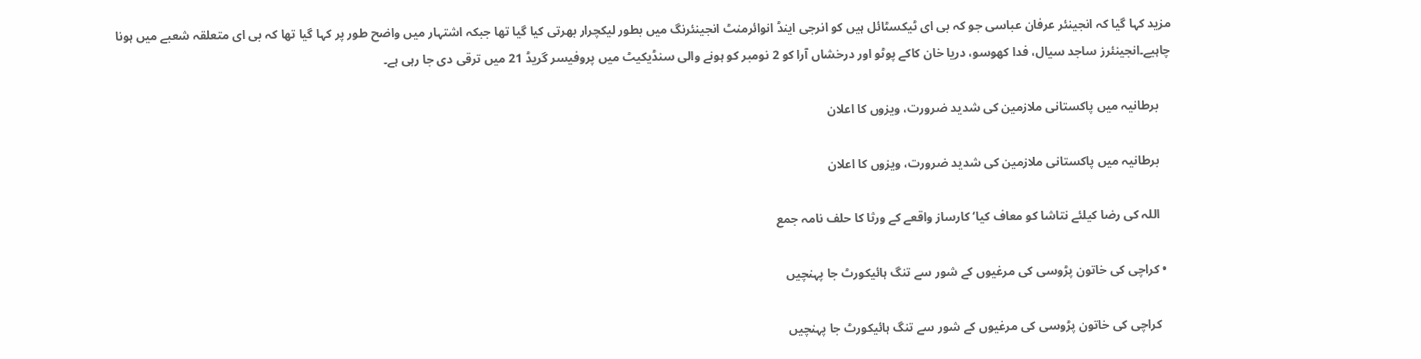مزید کہا گیا کہ انجینئر عرفان عباسی جو کہ بی ای ٹیکسٹائل ہیں کو انرجی اینڈ انوائرمنٹ انجینئرنگ میں بطور لیکچرار بھرتی کیا گیا تھا جبکہ اشتہار میں واضح طور پر کہا گیا تھا کہ بی ای متعلقہ شعبے میں ہونا چاہیے۔انجینئرز ساجد سیال، فدا کھوسو، دریا خان کاکے پوٹو اور درخشاں آرا کو 2 نومبر کو ہونے والی سنڈیکیٹ میں پروفیسر گریڈ 21 میں ترقی دی جا رہی ہے۔

    برطانیہ میں پاکستانی ملازمین کی شدید ضرورت، ویزوں کا اعلان

    برطانیہ میں پاکستانی ملازمین کی شدید ضرورت، ویزوں کا اعلان

    اللہ کی رضا کیلئے نتاشا کو معاف کیا‘ کارساز واقعے کے ورثا کا حلف نامہ جمع

  • کراچی کی خاتون پڑوسی کی مرغیوں کے شور سے تنگ ہائیکورٹ جا پہنچیں

    کراچی کی خاتون پڑوسی کی مرغیوں کے شور سے تنگ ہائیکورٹ جا پہنچیں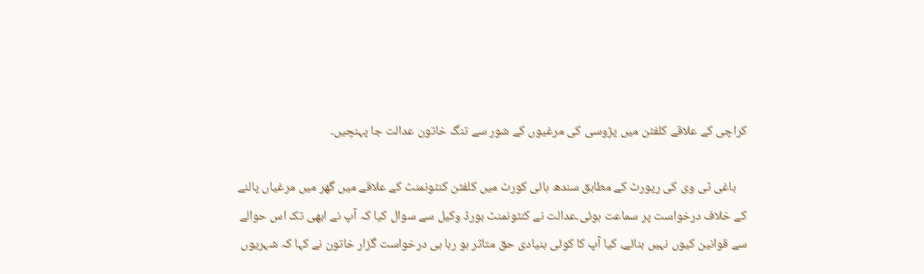کراچی کے علاقے کلفٹن میں پڑوسی کی مرغیوں کے شور سے تنگ خاتون عدالت جا پہنچیں۔

    باغی ٹی وی کی رپورٹ کے مطابق سندھ ہائی کورٹ میں کلفٹن کنٹونمنٹ کے علاقے میں گھر میں مرغیاں پالنے کے خلاف درخواست پر سماعت ہوئی۔عدالت نے کنٹونمنٹ بورڈ وکیل سے سوال کیا کہ آپ نے ابھی تک اس حوالے سے قوانین کیوں نہیں بنائے، کیا آپ کا کوئی بنیادی حق متاثر ہو رہا ہی درخواست گزار خاتون نے کہا کہ شہریوں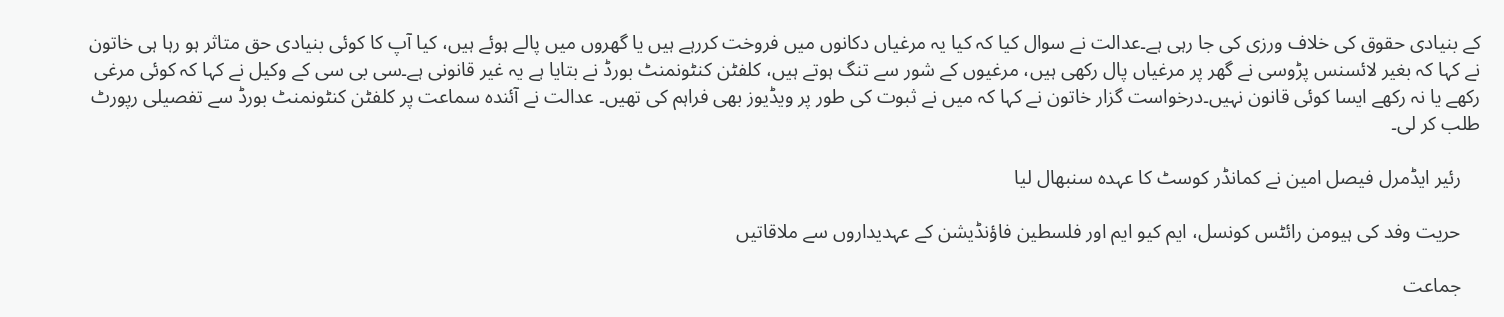کے بنیادی حقوق کی خلاف ورزی کی جا رہی ہے۔عدالت نے سوال کیا کہ کیا یہ مرغیاں دکانوں میں فروخت کررہے ہیں یا گھروں میں پالے ہوئے ہیں، کیا آپ کا کوئی بنیادی حق متاثر ہو رہا ہی خاتون نے کہا کہ بغیر لائسنس پڑوسی نے گھر پر مرغیاں پال رکھی ہیں، مرغیوں کے شور سے تنگ ہوتے ہیں، کلفٹن کنٹونمنٹ بورڈ نے بتایا ہے یہ غیر قانونی ہے۔سی بی سی کے وکیل نے کہا کہ کوئی مرغی رکھے یا نہ رکھے ایسا کوئی قانون نہیں۔درخواست گزار خاتون نے کہا کہ میں نے ثبوت کی طور پر ویڈیوز بھی فراہم کی تھیں۔ عدالت نے آئندہ سماعت پر کلفٹن کنٹونمنٹ بورڈ سے تفصیلی رپورٹ طلب کر لی۔

    رئیر ایڈمرل فیصل امین نے کمانڈر کوسٹ کا عہدہ سنبھال لیا

    حریت وفد کی ہیومن رائٹس کونسل، ایم کیو ایم اور فلسطین فاؤنڈیشن کے عہدیداروں سے ملاقاتیں

    جماعت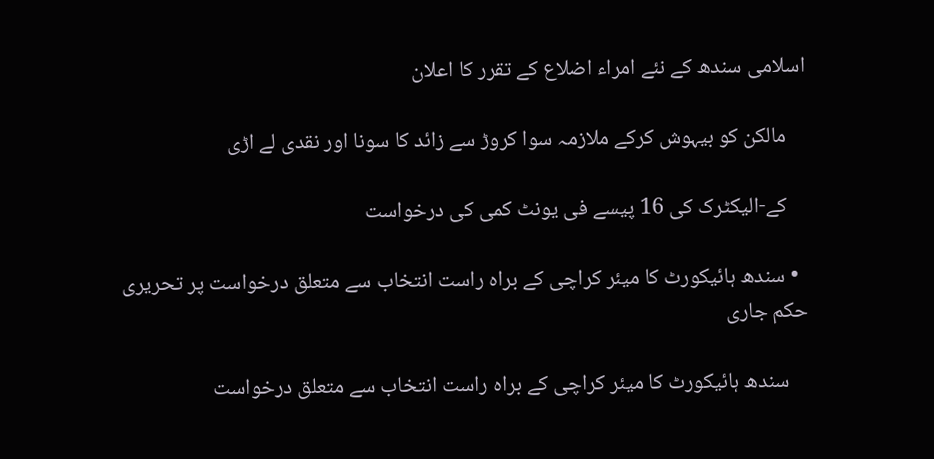اسلامی سندھ کے نئے امراء اضلاع کے تقرر کا اعلان

    مالکن کو بیہوش کرکے ملازمہ سوا کروڑ سے زائد کا سونا اور نقدی لے اڑی

    کے-الیکٹرک کی 16 پیسے فی یونٹ کمی کی درخواست

  • سندھ ہائیکورٹ کا میئر کراچی کے براہ راست انتخاب سے متعلق درخواست پر تحریری حکم جاری

    سندھ ہائیکورٹ کا میئر کراچی کے براہ راست انتخاب سے متعلق درخواست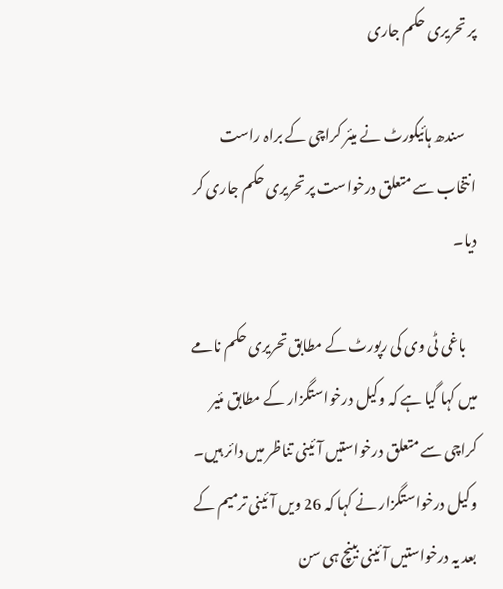پر تحریری حکم جاری

    سندھ ہائیکورٹ نے میئر کراچی کے براہ راست انتخاب سے متعلق درخواست پر تحریری حکم جاری کر دیا۔

    باغی ٹی وی کی رپورٹ کے مطابق تحریری حکم نامے میں کہا گیا ہے کہ وکیل درخواستگزار کے مطابق مئیر کراچی سے متعلق درخواستیں آئینی تناظر میں دائر ہیں۔ وکیل درخواستگزار نے کہا کہ 26 ویں آئینی ترمیم کے بعد یہ درخواستیں آئینی بینچ ہی سن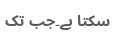سکتا ہے۔جب تک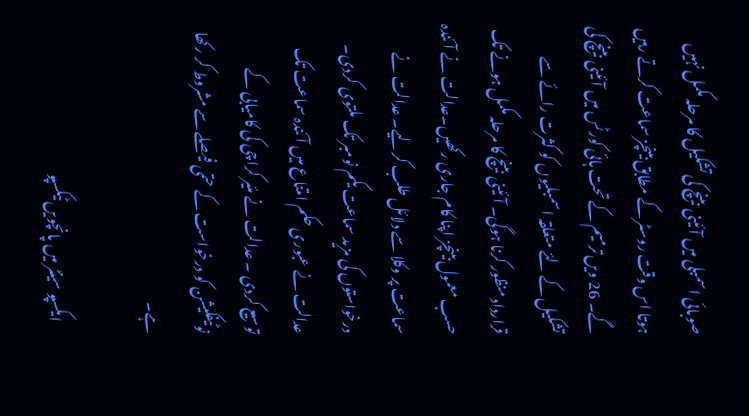صوبائی اسمبلی میں آئینی بینچ کی تشکیل کا مرحلہ مکمل نہیں ہوتا اس وقت روسٹر کے مطابق بینچز سماعت کرتے رہیں گے۔ 26 ویں ترمیم کے تحت ہائی کورٹس میں آئینی بینچ کی تشکیل کے لئے متعلقہ اسمبلیوں کو کثرت رائے سے قرارداد منظور کرنا ہوگی۔ آئینی بینچ کا مرحلہ مکمل ہونے تک حسب معمول بینچز اپنا کام جاری رکھیں۔عدالت نے آئندہ سماعت پر وکلا سے دلائل طلب کرلیے۔ عدالت نے درخواستوں کی مزید سماعت یکم نومبر تک ملتوی کردی۔ عدالت نے عبوری حکم امتناع میں آئندہ سماعت تک توسیع کردی ۔ عدالت نے مئیر کراچی کی کامیابی کے نوٹیفکیشن کو درخواست کے حتمی فیصلے سے مشروط کر رکھا ہے۔

    ایکسپو سینٹر میں پانچویں ٹیکسپو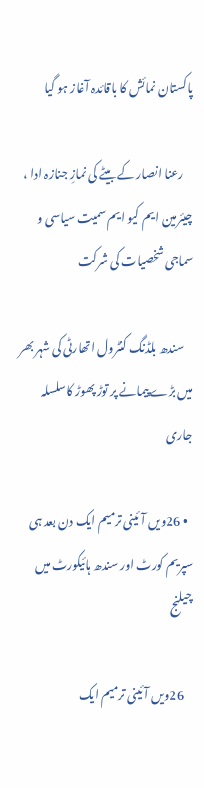پاکستان نمائش کا باقائدہ آغاز ہو گیا

    رعنا انصار کے بیٹے کی نمازِ جنازہ ادا ، چیئرمین ایم کیو ایم سمیت سیاسی و سماجی شخصیات کی شرکت

    سندھ بلڈنگ کنٹرول اتھارٹی کی شہر بھر میں بڑے پیمانے پر توڑ پھوڑ کاسلسلہ جاری

  • 26ویں آئینی ترمیم ایک دن بعد ہی سپریم کورٹ اور سندھ ہائیکورٹ میں چیلنج

    26ویں آئینی ترمیم ایک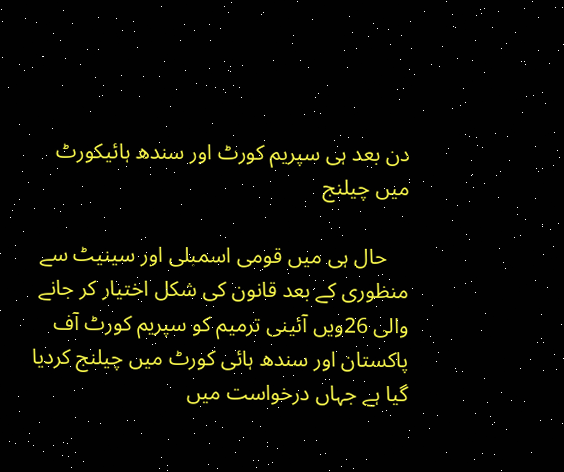دن بعد ہی سپریم کورٹ اور سندھ ہائیکورٹ میں چیلنج

    حال ہی میں قومی اسمبلی اور سینیٹ سے منظوری کے بعد قانون کی شکل اختیار کر جانے والی 26ویں آئینی ترمیم کو سپریم کورٹ آف پاکستان اور سندھ ہائی کورٹ میں چیلنج کردیا گیا ہے جہاں درخواست میں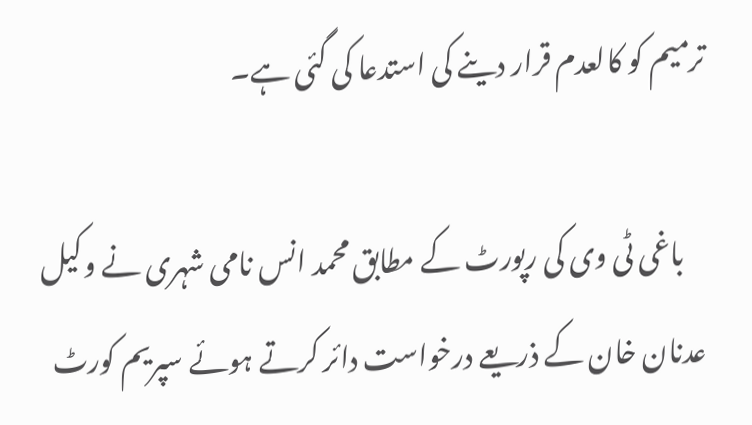ترمیم کو کالعدم قرار دینے کی استدعا کی گئی ہے۔

    باغی ٹی وی کی رپورٹ کے مطابق محمد انس نامی شہری نے وکیل عدنان خان کے ذریعے درخواست دائر کرتے ہوئے سپریم کورٹ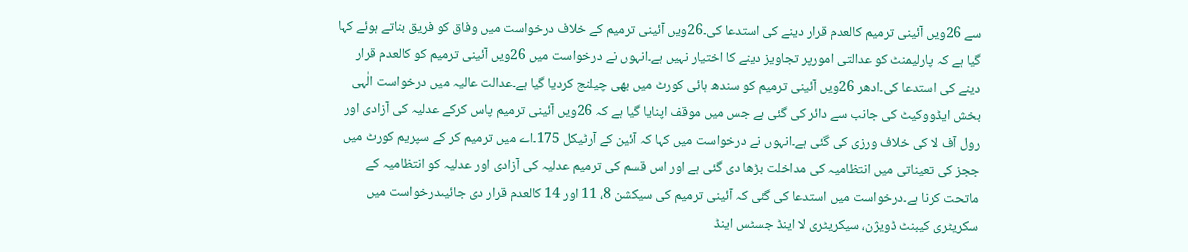سے 26ویں آئینی ترمیم کالعدم قرار دینے کی استدعا کی۔26ویں آئینی ترمیم کے خلاف درخواست میں وفاق کو فریق بناتے ہوئے کہا گیا ہے کہ پارلیمنٹ کو عدالتی امورپر تجاویز دینے کا اختیار نہیں ہے۔انہوں نے درخواست میں 26ویں آئینی ترمیم کو کالعدم قرار دینے کی استدعا کی۔ادھر 26ویں آئینی ترمیم کو سندھ ہائی کورٹ میں بھی چیلنج کردیا گیا ہے۔عدالت عالیہ میں درخواست الٰہی بخش ایڈووکیٹ کی جانب سے دائر کی گئی ہے جس میں موقف اپنایا گیا ہے کہ 26ویں آئینی ترمیم پاس کرکے عدلیہ کی آزادی اور رول آف لا کی خلاف ورزی کی گئی ہے۔انہوں نے درخواست میں کہا کہ آئین کے آرٹیکل 175۔اے میں ترمیم کر کے سپریم کورٹ میں ججز کی تعیناتی میں انتظامیہ کی مداخلت بڑھا دی گئی ہے اور اس قسم کی ترمیم عدلیہ کی آزادی اور عدلیہ کو انتظامیہ کے ماتحت کرنا ہے۔درخواست میں استدعا کی گئی کہ آئینی ترمیم کی سیکشن 8، 11 اور 14 کالعدم قرار دی جائیںدرخواست میں سکریٹری کیبنٹ ڈویژن، سیکریٹری لا اینڈ جسٹس اینڈ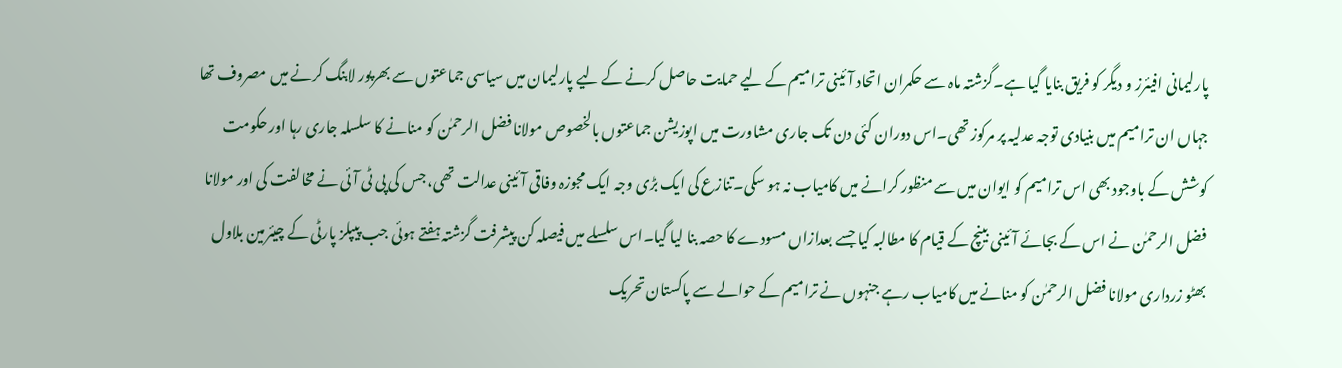پارلیمانی افیئرز و دیگر کو فریق بنایا گیا ہے۔گزشتہ ماہ سے حکمران اتحاد آئینی ترامیم کے لیے حمایت حاصل کرنے کے لیے پارلیمان میں سیاسی جماعتوں سے بھرپور لابنگ کرنے میں مصروف تھا جہاں ان ترامیم میں بنیادی توجہ عدلیہ پر مرکوز تھی۔اس دوران کئی دن تک جاری مشاورت میں اپوزیشن جماعتوں بالخصوص مولانا فضل الرحمٰن کو منانے کا سلسلہ جاری رہا اور حکومت کوشش کے باوجود بھی اس ترامیم کو ایوان میں سے منظور کرانے میں کامیاب نہ ہو سکی۔تنازع کی ایک بڑی وجہ ایک مجوزہ وفاقی آئینی عدالت تھی، جس کی پی ٹی آئی نے مخالفت کی اور مولانا فضل الرحمٰن نے اس کے بجائے آئینی بینچ کے قیام کا مطالبہ کیا جسے بعدازاں مسودے کا حصہ بنا لیا گیا۔اس سلسلے میں فیصلہ کن پیشرفت گزشتہ ہفتے ہوئی جب پیپلز پارٹی کے چیئرمین بلاول بھٹو زرداری مولانا فضل الرحمٰن کو منانے میں کامیاب رہے جنہوں نے ترامیم کے حوالے سے پاکستان تحریک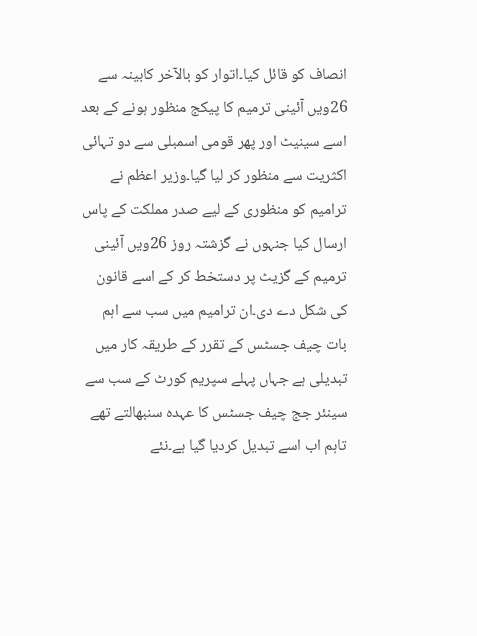انصاف کو قائل کیا۔اتوار کو بالآخر کابینہ سے 26ویں آئینی ترمیم کا پیکج منظور ہونے کے بعد اسے سینیٹ اور پھر قومی اسمبلی سے دو تہائی اکثریت سے منظور کر لیا گیا۔وزیر اعظم نے ترامیم کو منظوری کے لیے صدر مملکت کے پاس ارسال کیا جنہوں نے گزشتہ روز 26ویں آئینی ترمیم کے گزیٹ پر دستخط کر کے اسے قانون کی شکل دے دی۔ان ترامیم میں سب سے اہم بات چیف جسٹس کے تقرر کے طریقہ کار میں تبدیلی ہے جہاں پہلے سپریم کورٹ کے سب سے سینئر جج چیف جسٹس کا عہدہ سنبھالتے تھے تاہم اب اسے تبدیل کردیا گیا ہے۔نئے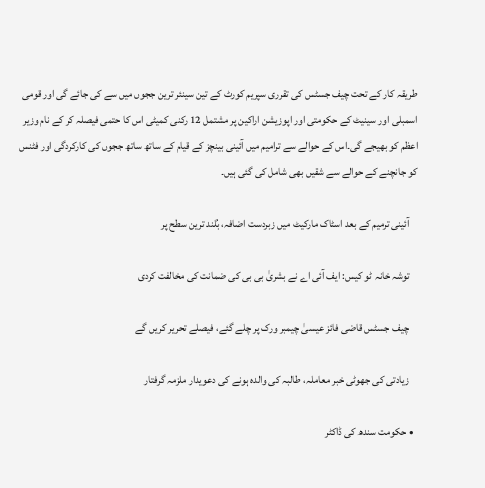طریقہ کار کے تحت چیف جسٹس کی تقرری سپریم کورٹ کے تین سینئر ترین ججوں میں سے کی جائے گی اور قومی اسمبلی اور سینیٹ کے حکومتی اور اپوزیشن اراکین پر مشتمل 12 رکنی کمیٹی اس کا حتمی فیصلہ کر کے نام وزیر اعظم کو بھیجے گی۔اس کے حوالے سے ترامیم میں آئینی بینچز کے قیام کے ساتھ ساتھ ججوں کی کارکردگی اور فٹنس کو جانچنے کے حوالے سے شقیں بھی شامل کی گئی ہیں۔

    آئینی ترمیم کے بعد اسٹاک مارکیٹ میں زبردست اضافہ، بُلند ترین سطح پر

    توشہ خانہ ٹو کیس: ایف آئی اے نے بشریٰ بی بی کی ضمانت کی مخالفت کردی

    چیف جسٹس قاضی فائز عیسیٰ چیمبر ورک پر چلے گئے، فیصلے تحریر کریں گے

    زیادتی کی جھوٹی خبر معاملہ، طالبہ کی والدہ ہونے کی دعویدار ملزمہ گرفتار

  • حکومت سندھ کی ڈاکٹر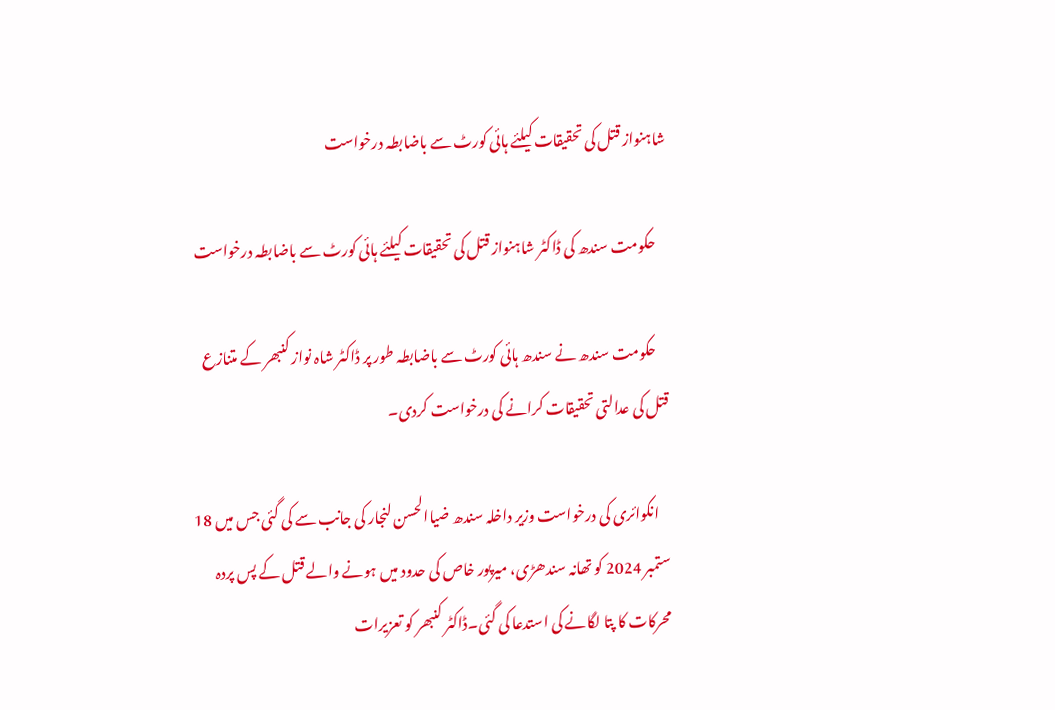شاہنواز قتل کی تحقیقات کیلئے ہائی کورٹ سے باضابطہ درخواست

    حکومت سندھ کی ڈاکٹر شاہنواز قتل کی تحقیقات کیلئے ہائی کورٹ سے باضابطہ درخواست

    حکومت سندھ نے سندھ ہائی کورٹ سے باضابطہ طور پر ڈاکٹر شاہ نواز کنبھر کے متنازع قتل کی عدالتی تحقیقات کرانے کی درخواست کردی۔

    انکوائری کی درخواست وزیر داخلہ سندھ ضیاالحسن لنجار کی جانب سے کی گئی جس میں 18 ستمبر 2024 کو تھانہ سندھڑی، میرپور خاص کی حدود میں ہونے والے قتل کے پس پردہ محرکات کا پتا لگانے کی استدعا کی گئی۔ڈاکٹر کنبھر کو تعزیرات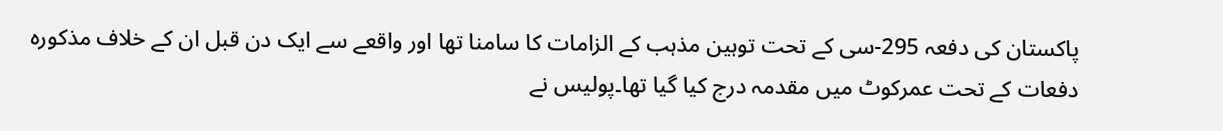پاکستان کی دفعہ 295-سی کے تحت توہین مذہب کے الزامات کا سامنا تھا اور واقعے سے ایک دن قبل ان کے خلاف مذکورہ دفعات کے تحت عمرکوٹ میں مقدمہ درج کیا گیا تھا۔پولیس نے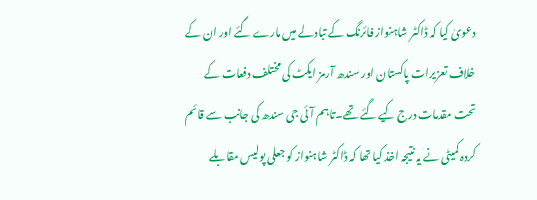دعویٰ کیا کہ ڈاکٹر شاہنواز فائرنگ کے تبادلے میں مارے گئے اور ان کے خلاف تعزیرات پاکستان اور سندھ آرمز ایکٹ کی مختلف دفعات کے تحت مقدمات درج کیے گئے تھے۔تاہم آئی جی سندھ کی جانب سے قائم کردہ کمیٹی نے یہ نتیجہ اخذ کیا تھا کہ ڈاکٹر شاہنواز کو جعلی پولیس مقابلے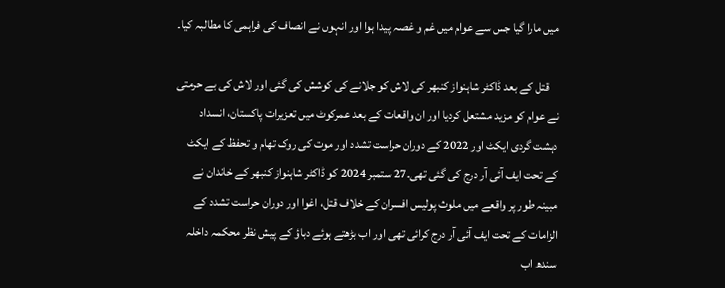میں مارا گیا جس سے عوام میں غم و غصہ پیدا ہوا اور انہوں نے انصاف کی فراہمی کا مطالبہ کیا۔

    قتل کے بعد ڈاکٹر شاہنواز کنبھر کی لاش کو جلانے کی کوشش کی گئی اور لاش کی بے حرمتی نے عوام کو مزید مشتعل کردیا اور ان واقعات کے بعد عمرکوٹ میں تعزیرات پاکستان، انسداد دہشت گردی ایکٹ اور 2022 کے دوران حراست تشدد اور موت کی روک تھام و تحفظ کے ایکٹ کے تحت ایف آئی آر درج کی گئی تھی۔27 ستمبر 2024 کو ڈاکٹر شاہنواز کنبھر کے خاندان نے مبینہ طور پر واقعے میں ملوث پولیس افسران کے خلاف قتل، اغوا اور دوران حراست تشدد کے الزامات کے تحت ایف آئی آر درج کرائی تھی اور اب بڑھتے ہوئے دباؤ کے پیش نظر محکمہ داخلہ سندھ اب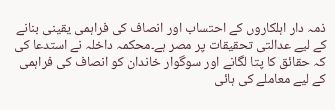ذمہ دار اہلکاروں کے احتساب اور انصاف کی فراہمی یقینی بنانے کے لیے عدالتی تحقیقات پر مصر ہے۔محکمہ داخلہ نے استدعا کی کہ حقائق کا پتا لگانے اور سوگوار خاندان کو انصاف کی فراہمی کے لیے معاملے کی ہائی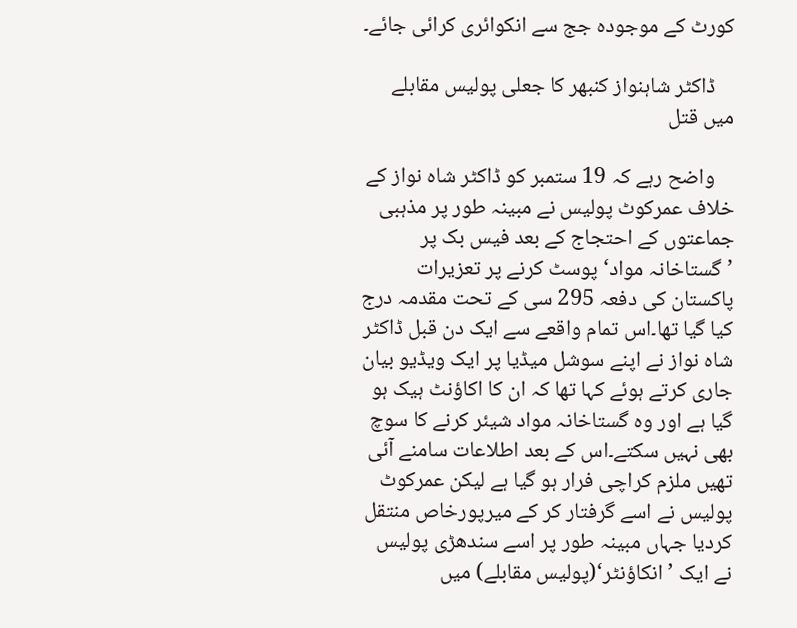کورٹ کے موجودہ جج سے انکوائری کرائی جائے۔

    ڈاکٹر شاہنواز کنبھر کا جعلی پولیس مقابلے میں قتل

    واضح رہے کہ 19 ستمبر کو ڈاکٹر شاہ نواز کے خلاف عمرکوٹ پولیس نے مبینہ طور پر مذہبی جماعتوں کے احتجاج کے بعد فیس بک پر ’گستاخانہ مواد‘ پوسٹ کرنے پر تعزیرات پاکستان کی دفعہ 295 سی کے تحت مقدمہ درج کیا گیا تھا۔اس تمام واقعے سے ایک دن قبل ڈاکٹر شاہ نواز نے اپنے سوشل میڈیا پر ایک ویڈیو بیان جاری کرتے ہوئے کہا تھا کہ ان کا اکاؤنٹ ہیک ہو گیا ہے اور وہ گستاخانہ مواد شیئر کرنے کا سوچ بھی نہیں سکتے۔اس کے بعد اطلاعات سامنے آئی تھیں ملزم کراچی فرار ہو گیا ہے لیکن عمرکوٹ پولیس نے اسے گرفتار کر کے میرپورخاص منتقل کردیا جہاں مبینہ طور پر اسے سندھڑی پولیس نے ایک ’انکاؤنٹر‘(پولیس مقابلے) میں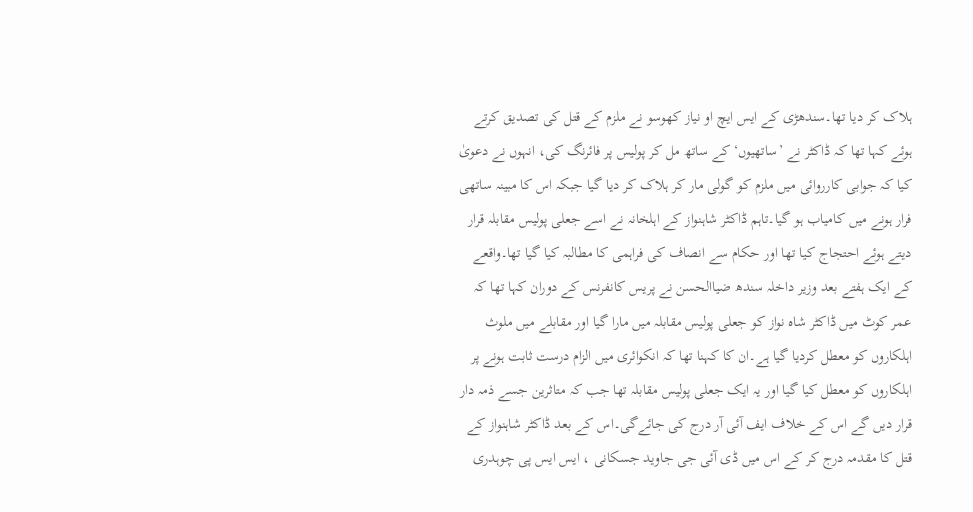ہلاک کر دیا تھا۔سندھڑی کے ایس ایچ او نیاز کھوسو نے ملزم کے قتل کی تصدیق کرتے ہوئے کہا تھا کہ ڈاکٹر نے ’ساتھیوں‘ کے ساتھ مل کر پولیس پر فائرنگ کی، انہوں نے دعویٰ کیا کہ جوابی کارروائی میں ملزم کو گولی مار کر ہلاک کر دیا گیا جبکہ اس کا مبینہ ساتھی فرار ہونے میں کامیاب ہو گیا۔تاہم ڈاکٹر شاہنواز کے اہلخانہ نے اسے جعلی پولیس مقابلہ قرار دیتے ہوئے احتجاج کیا تھا اور حکام سے انصاف کی فراہمی کا مطالبہ کیا گیا تھا۔واقعے کے ایک ہفتے بعد وزیر داخلہ سندھ ضیاالحسن نے پریس کانفرنس کے دوران کہا تھا کہ عمر کوٹ میں ڈاکٹر شاہ نواز کو جعلی پولیس مقابلہ میں مارا گیا اور مقابلے میں ملوث اہلکاروں کو معطل کردیا گیا ہے۔ان کا کہنا تھا کہ انکوائری میں الزام درست ثابت ہونے پر اہلکاروں کو معطل کیا گیا اور یہ ایک جعلی پولیس مقابلہ تھا جب کہ متاثرین جسے ذمہ دار قرار دیں گے اس کے خلاف ایف آئی آر درج کی جائےگی۔اس کے بعد ڈاکٹر شاہنواز کے قتل کا مقدمہ درج کر کے اس میں ڈی آئی جی جاوید جسکانی ، ایس ایس پی چوہدری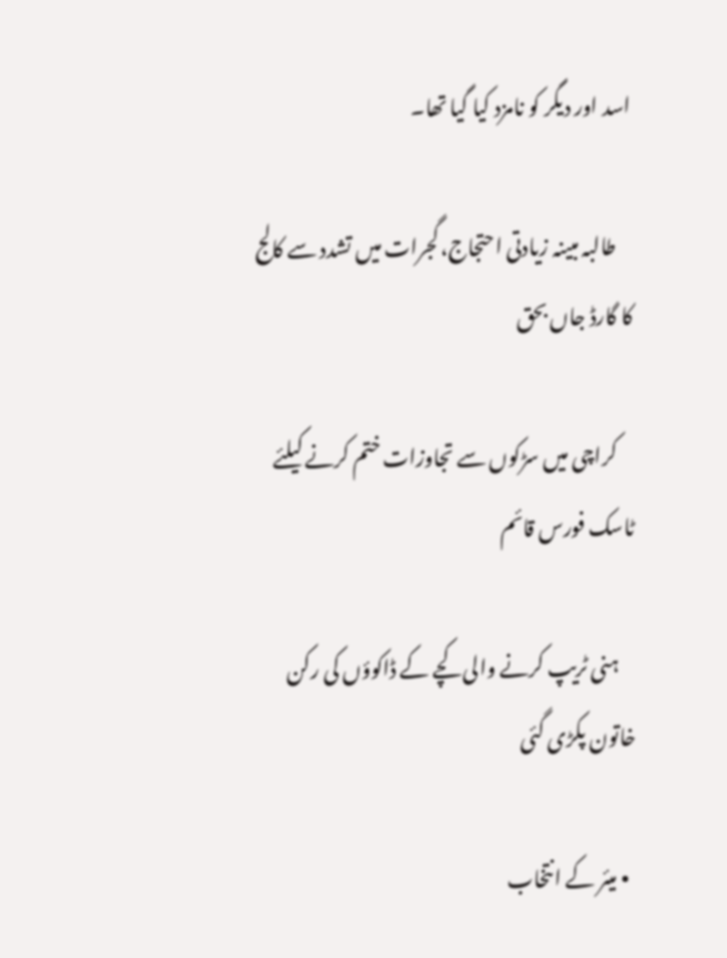اسد اور دیگر کو نامزد کیا گیا تھا۔

    طالبہ مبینہ زیادتی احتجاج، گجرات میں تشدد سے کالج کا گارڈ جاں بحق

    کراچی میں سڑکوں سے تجاوزات ختم کرنے کیلئے ٹاسک فورس قائم

    ہنی ٹریپ کرنے والی کچے کے ڈاکوؤں کی رکن خاتون پکڑی گئی

  • میئر کے انتخاب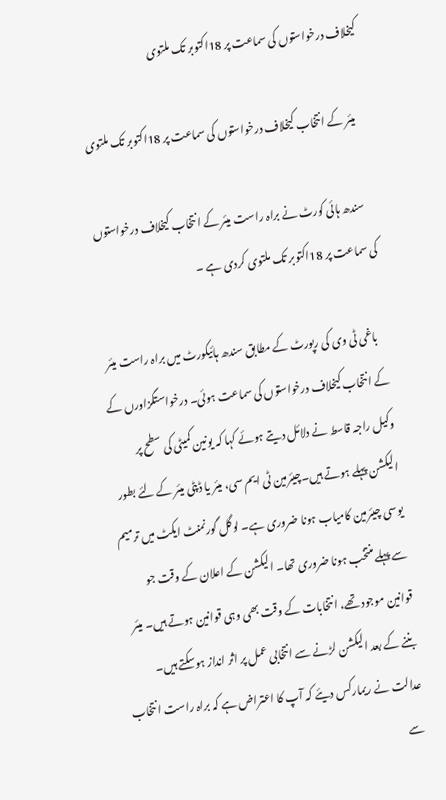کیخلاف درخواستوں کی سماعت پر 18اکتوبر تک ملتوی

    میئر کے انتخاب کیخلاف درخواستوں کی سماعت پر 18اکتوبر تک ملتوی

    سندھ ہائی کورٹ نے براہ راست میئر کے انتخاب کیخلاف درخواستوں کی سماعت پر 18اکتوبر تک ملتوی کردی ہے ۔

    باغی ٹی وی کی رپورٹ کے مطابق سندھ ہائیکورٹ میں براہ راست میئر کے انتخاب کیخلاف درخواستوں کی سماعت ہوئی۔ درخواستگزاورں کے وکیل راجہ قاسط نے دلائل دیتے ہوئے کہا کہ یونین کمیٹی کی سطح پر الیکشن پہلے ہوتے ہیں۔چیئرمین ٹی ایم سی، میئر یا ڈپٹی میئر کے لئے بطور یوسی چیئرمین کامیاب ہونا ضروری ہے۔ لوگل گورنمنٹ ایکٹ میں ترمیم سے پہلے منتخب ہونا ضروری تھا۔ الیکشن کے اعلان کے وقت جو قوانین موجود تھے، انتخابات کے وقت بھی وہی قوانین ہوتے ہیں۔ میئر بننے کے بعد الیکشن لڑنے سے انتخابی عمل پر اثر انداز ہوسکتے ہیں۔ عدالت نے ریمارکس دیئے کہ آپ کا اعتراض ہے کہ براہ راست انتخاب سے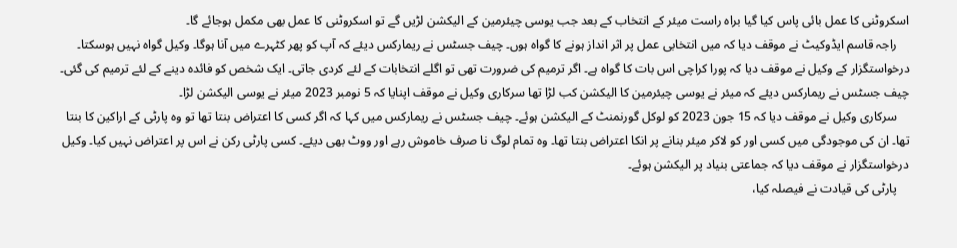اسکروٹنی کا عمل بائی پاس کیا گیا براہ راست میئر کے انتخاب کے بعد جب یوسی چیئرمین کے الیکشن لڑیں گے تو اسکروٹنی کا عمل بھی مکمل ہوجائے گا۔
    راجہ قاسم ایڈوکیٹ نے موقف دیا کہ میں انتخابی عمل پر اثر انداز ہونے کا گواہ ہوں۔ چیف جسٹس نے ریمارکس دیئے کہ آپ کو پھر کٹہرے میں آنا ہوگا۔ وکیل گواہ نہیں ہوسکتا۔ درخواستگزار کے وکیل نے موقف دیا کہ پورا کراچی اس بات کا گواہ ہے۔ اگر ترمیم کی ضرورت تھی تو اگلے انتخابات کے لئے کردی جاتی۔ ایک شخص کو فائدہ دینے کے لئے ترمیم کی گئی۔ چیف جسٹس نے ریمارکس دیئے کہ میئر نے یوسی چیئرمین کا الیکشن کب لڑا تھا سرکاری وکیل نے موقف اپنایا کہ 5 نومبر 2023 میئر نے یوسی الیکشن لڑا۔
    سرکاری وکیل نے موقف دیا کہ 15 جون 2023 کو لوکل گورنمنٹ کے الیکشن ہوئے۔ چیف جسٹس نے ریمارکس میں کہا کہ اگر کسی کا اعتراض بنتا تھا تو وہ پارٹی کے اراکین کا بنتا تھا۔ ان کی موجودگی میں کسی اور کو لاکر میئر بنانے پر انکا اعتراض بنتا تھا۔ وہ تمام لوگ نا صرف خاموش رہے اور ووٹ بھی دیئے۔ کسی پارٹی رکن نے اس پر اعتراض نہیں کیا۔ وکیل درخواستگزار نے موقف دیا کہ جماعتی بنیاد پر الیکشن ہوئے۔
    پارٹی کی قیادت نے فیصلہ کیا،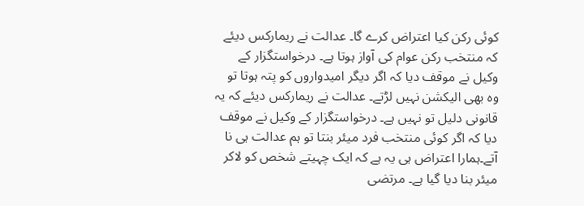کوئی رکن کیا اعتراض کرے گا۔ عدالت نے ریمارکس دیئے کہ منتخب رکن عوام کی آواز ہوتا ہے۔ درخواستگزار کے وکیل نے موقف دیا کہ اگر دیگر امیدواروں کو پتہ ہوتا تو وہ بھی الیکشن نہیں لڑتے۔ عدالت نے ریمارکس دیئے کہ یہ قانونی دلیل تو نہیں ہے۔ درخواستگزار کے وکیل نے موقف دیا کہ اگر کوئی منتخب فرد میئر بنتا تو ہم عدالت ہی نا آتے۔ہمارا اعتراض ہی یہ ہے کہ ایک چہیتے شخص کو لاکر میئر بنا دیا گیا ہے۔ مرتضی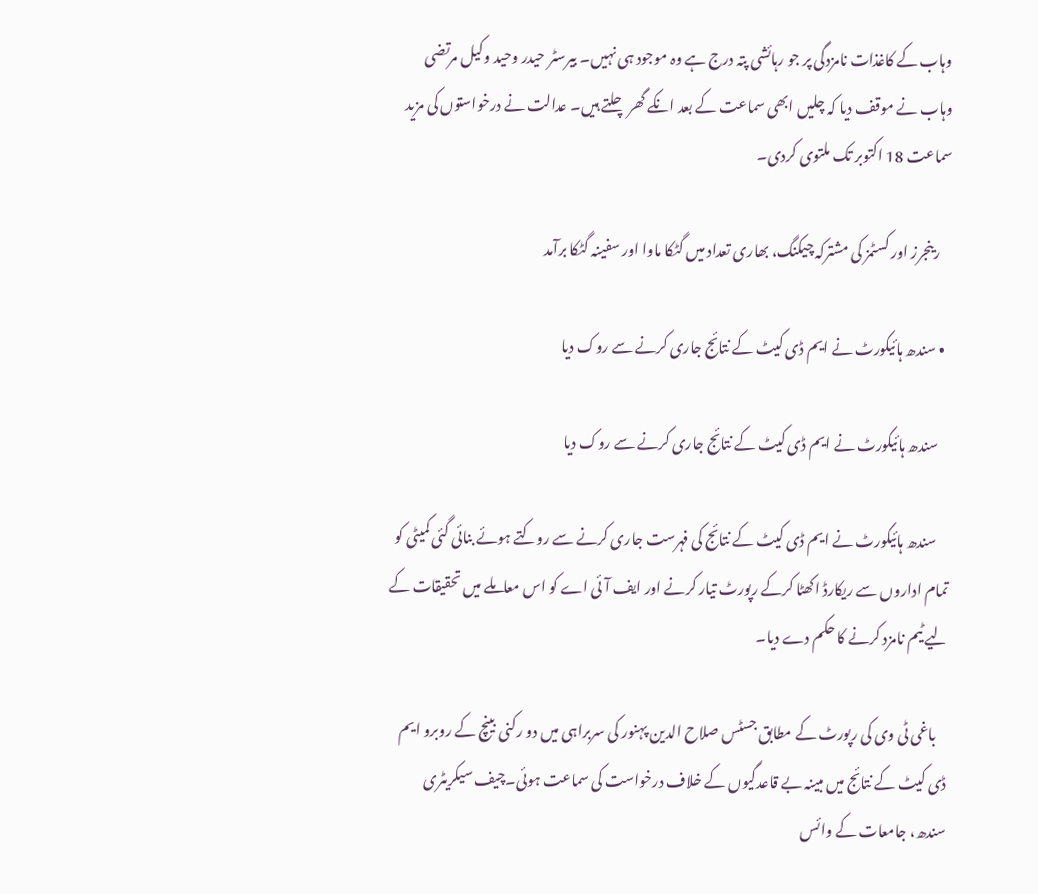وہاب کے کاغذات نامزدگی پر جو رہائشی پتہ درج ہے وہ موجود ہی نہیں۔ بیرسٹر حیدر وحید وکیل مرتضی وہاب نے موقف دیا کہ چلیں ابھی سماعت کے بعد انکے گھر چلتے ہیں۔ عدالت نے درخواستوں کی مزید سماعت 18 اکتوبر تک ملتوی کردی۔

    رینجرز اور کسٹمز کی مشترکہ چیکنگ، بھاری تعداد میں گٹکا ماوا اور سفینہ گٹکا برآمد

  • سندھ ہائیکورٹ نے ایم ڈی کیٹ کے نتائج جاری کرنے سے روک دیا

    سندھ ہائیکورٹ نے ایم ڈی کیٹ کے نتائج جاری کرنے سے روک دیا

    سندھ ہائیکورٹ نے ایم ڈی کیٹ کے نتائج کی فہرست جاری کرنے سے روکتے ہوئے بنائی گئی کمیٹی کو تمام اداروں سے ریکارڈ اکھٹا کرکے رپورٹ تیار کرنے اور ایف آئی اے کو اس معاملے میں تحقیقات کے لیے ٹیم نامزد کرنے کا حکم دے دیا۔

    باغی ٹی وی کی رپورٹ کے مطابق جسٹس صلاح الدین پہنور کی سربراہی میں دو رکنی بینچ کے روبرو ایم ڈی کیٹ کے نتائج میں مبینہ بے قاعدگیوں کے خلاف درخواست کی سماعت ہوئی۔چیف سیکریٹری سندھ، جامعات کے وائس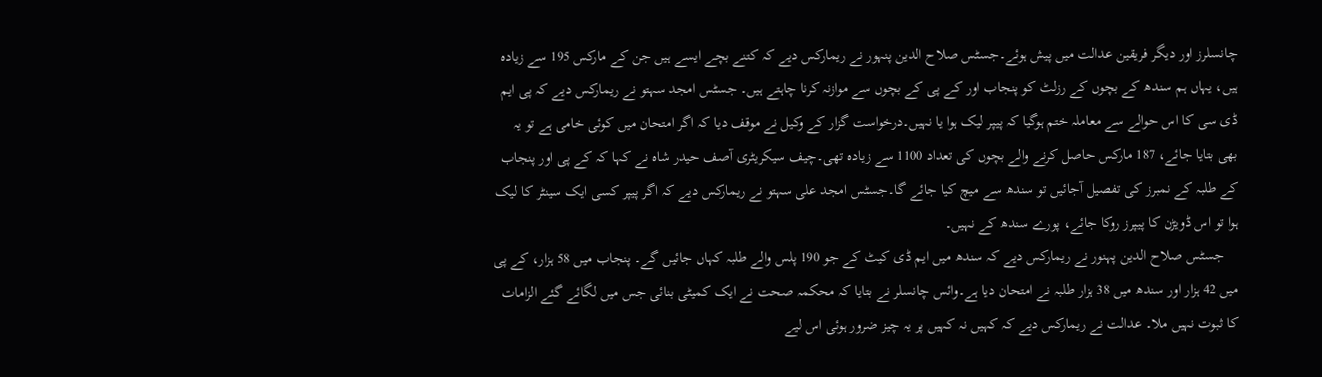چانسلرز اور دیگر فریقین عدالت میں پیش ہوئے۔جسٹس صلاح الدین پنہور نے ریمارکس دیے کہ کتنے بچے ایسے ہیں جن کے مارکس 195 سے زیادہ ہیں، یہاں ہم سندھ کے بچوں کے رزلٹ کو پنجاب اور کے پی کے بچوں سے موازنہ کرنا چاہتے ہیں۔ جسٹس امجد سہتو نے ریمارکس دیے کہ پی ایم ڈی سی کا اس حوالے سے معاملہ ختم ہوگیا کہ پیپر لیک ہوا یا نہیں۔درخواست گزار کے وکیل نے موقف دیا کہ اگر امتحان میں کوئی خامی ہے تو یہ بھی بتایا جائے، 187 مارکس حاصل کرنے والے بچوں کی تعداد 1100 سے زیادہ تھی۔چیف سیکریٹری آصف حیدر شاہ نے کہا کہ کے پی اور پنجاب کے طلبہ کے نمبرز کی تفصیل آجائیں تو سندھ سے میچ کیا جائے گا۔جسٹس امجد علی سہتو نے ریمارکس دیے کہ اگر پیپر کسی ایک سینٹر کا لیک ہوا تو اس ڈویڑن کا پیپرز روکا جائے، پورے سندھ کے نہیں۔
    جسٹس صلاح الدین پہنور نے ریمارکس دیے کہ سندھ میں ایم ڈی کیٹ کے جو 190 پلس والے طلبہ کہاں جائیں گے۔ پنجاب میں 58 ہزار، کے پی میں 42 ہزار اور سندھ میں 38 ہزار طلبہ نے امتحان دیا ہے۔وائس چانسلر نے بتایا کہ محکمہ صحت نے ایک کمیٹی بنائی جس میں لگائے گئے الزامات کا ثبوت نہیں ملا۔ عدالت نے ریمارکس دیے کہ کہیں نہ کہیں پر یہ چیز ضرور ہوئی اس لیے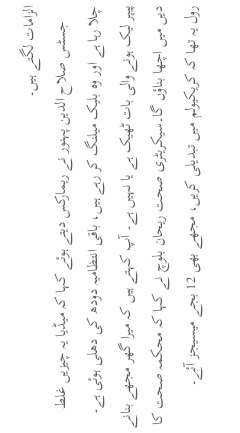الزامات لگتے ہیں۔
    جسٹس صلاح الدین پہنور نے ریمارکس دیتے ہوئے کہا کہ میڈیا یہ چیزیں غلط چلا رہا ہے اور وہ بلیک میلنگ کر رہے ہیں، باقی انتظامیہ دودھ کی دھلی ہوئی ہے۔ پیپر لیک ہونے والی بات ٹھیک ہے یا نہیں ہے۔ آپ کہتے ہیں کہ میرا گھر مجھے بنانے دیں میں اچھا بناؤں گا۔سیکریٹری صحت ریحان بلوچ نے کہا کہ محکمہ صحت کا رول یہ تھا کہ کریکیولم میں تبدیلی کریں، مجھے بھی 12 بجے میسیجز آئے۔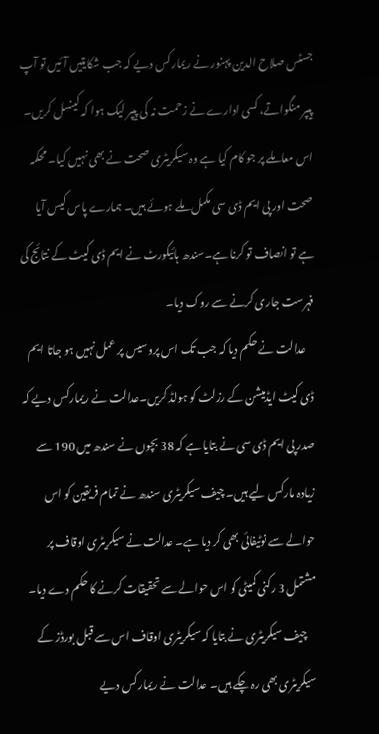جسٹس صلاح الدین پہنور نے ریمارکس دیے کہ جب شکایتیں آئیں تو آپ پیپر منگواتے، کسی ادارے نے زحمت نہ کی پیپر لیک ہوا کہ کینسل کریں۔ اس معاملے پر جو کام کیا ہے وہ سیکریٹری صحت نے بھی نہیں کیا۔ محکمہ صحت اور پی ایم ڈی سی مکمل ملے ہوئے ہیں۔ ہمارے پاس کیس آیا ہے تو انصاف تو کرنا ہے۔سندھ ہائیکورٹ نے ایم ڈی کیٹ کے نتائج کی فہرست جاری کرنے سے روک دیا۔
    عدالت نے حکم دیا کہ جب تک اس پروسیس پر عمل نہیں ہو جاتا ایم ڈی کیٹ ایڈمیشن کے رزلٹ کو ہولڈ کریں۔عدالت نے ریمارکس دیے کہ صدر پی ایم ڈی سی نے بتایا ہے کہ 38 بچوں نے سندھ میں 190 سے زیادہ مارکس لیے ہیں۔ چیف سیکریٹری سندھ نے تمام فریقین کو اس حوالے سے نوٹیفائی بھی کر دیا ہے۔ عدالت نے سیکریٹری اوقاف پر مشتمل 3 رکنی کمیٹی کو اس حوالے سے تحقیقات کرنے کا حکم دے دیا۔
    چیف سیکریٹری نے بتایا کہ سیکریٹری اوقاف اس سے قبل بورڈز کے سیکریٹری بھی رہ چکے ہیں۔ عدالت نے ریمارکس دیے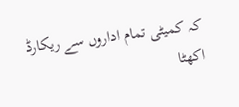کہ کمیٹی تمام اداروں سے ریکارڈ اکھٹا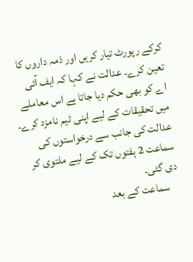کرکے رپورٹ تیار کریں اور ذمہ داروں کا تعین کرے۔ عدالت نے کہا کہ ایف آئی اے کو بھی حکم دیا جاتا ہے اس معاملے میں تحقیقات کے لیے اپنی ٹیم نامزد کرے۔ عدالت کی جانب سے درخواستوں کی سماعت 2 ہفتوں تک کے لیے ملتوی کر دی گئی۔
    سماعت کے بعد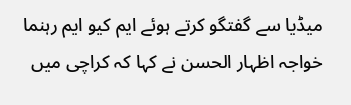میڈیا سے گفتگو کرتے ہوئے ایم کیو ایم رہنما خواجہ اظہار الحسن نے کہا کہ کراچی میں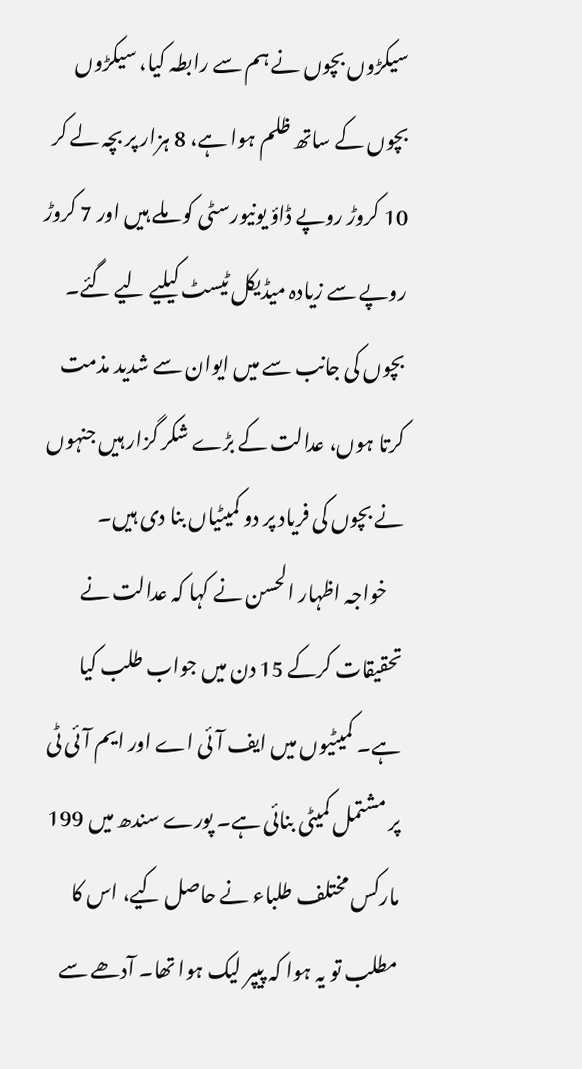سیکڑوں بچوں نے ہم سے رابطہ کیا، سیکڑوں بچوں کے ساتھ ظلم ہوا ہے، 8 ہزار پر بچہ لے کر 10 کروڑ روپے ڈاؤ یونیورسٹی کو ملے ہیں اور 7 کروڑ روپے سے زیادہ میڈیکل ٹیسٹ کیلیے لیے گئے۔ بچوں کی جانب سے میں ایوان سے شدید مذمت کرتا ہوں، عدالت کے بڑے شکر گزار ہیں جنہوں نے بچوں کی فریاد پر دو کمیٹیاں بنا دی ہیں۔
    خواجہ اظہار الحسن نے کہا کہ عدالت نے تحقیقات کرکے 15 دن میں جواب طلب کیا ہے۔ کمیٹیوں میں ایف آئی اے اور ایم آئی ٹی پر مشتمل کمیٹی بنائی ہے۔ پورے سندھ میں 199 مارکس مختلف طلباء نے حاصل کیے، اس کا مطلب تو یہ ہوا کہ پیپر لیک ہوا تھا۔ آدھے سے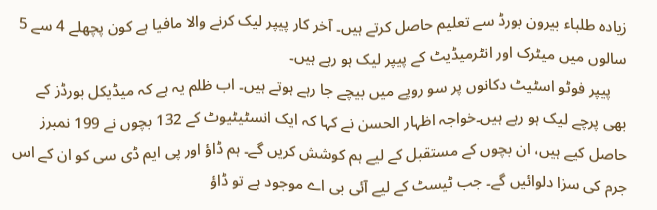زیادہ طلباء بیرون بورڈ سے تعلیم حاصل کرتے ہیں۔ آخر کار پیپر لیک کرنے والا مافیا ہے کون پچھلے 4 سے 5 سالوں میں میٹرک اور انٹرمیڈیٹ کے پیپر لیک ہو رہے ہیں۔
    پیپر فوٹو اسٹیٹ دکانوں پر سو روپے میں بیچے جا رہے ہوتے ہیں۔ اب ظلم یہ ہے کہ میڈیکل بورڈز کے بھی پرچے لیک ہو رہے ہیں۔خواجہ اظہار الحسن نے کہا کہ ایک انسٹیٹیوٹ کے 132 بچوں نے 199 نمبرز حاصل کیے ہیں، ان بچوں کے مستقبل کے لیے ہم کوشش کریں گے۔ ہم ڈاؤ اور پی ایم ڈی سی کو ان کے اس جرم کی سزا دلوائیں گے۔ جب ٹیسٹ کے لیے آئی بی اے موجود ہے تو ڈاؤ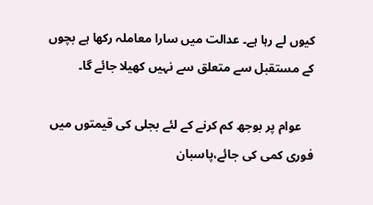کیوں لے رہا ہے۔ عدالت میں سارا معاملہ رکھا ہے بچوں کے مستقبل سے متعلق سے نہیں کھیلا جائے گا۔

    عوام پر بوجھ کم کرنے کے لئے بجلی کی قیمتوں میں فوری کمی کی جائے،پاسبان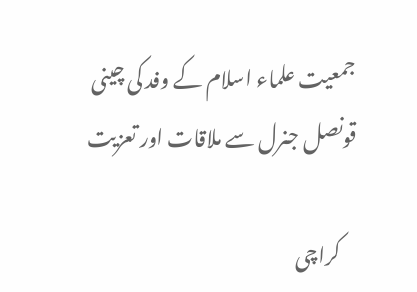جمعیت علماء اسلام کے وفد کی چینی قونصل جنرل سے ملاقات اور تعزیت

    کراچی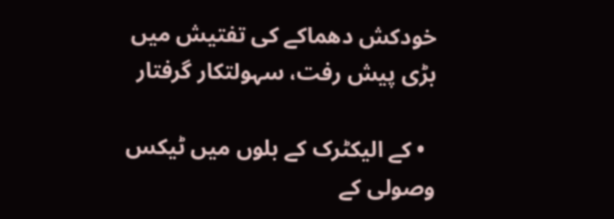خودکش دھماکے کی تفتیش میں بڑی پیش رفت، سہولتکار گرفتار

  • کے الیکٹرک کے بلوں میں ٹیکس وصولی کے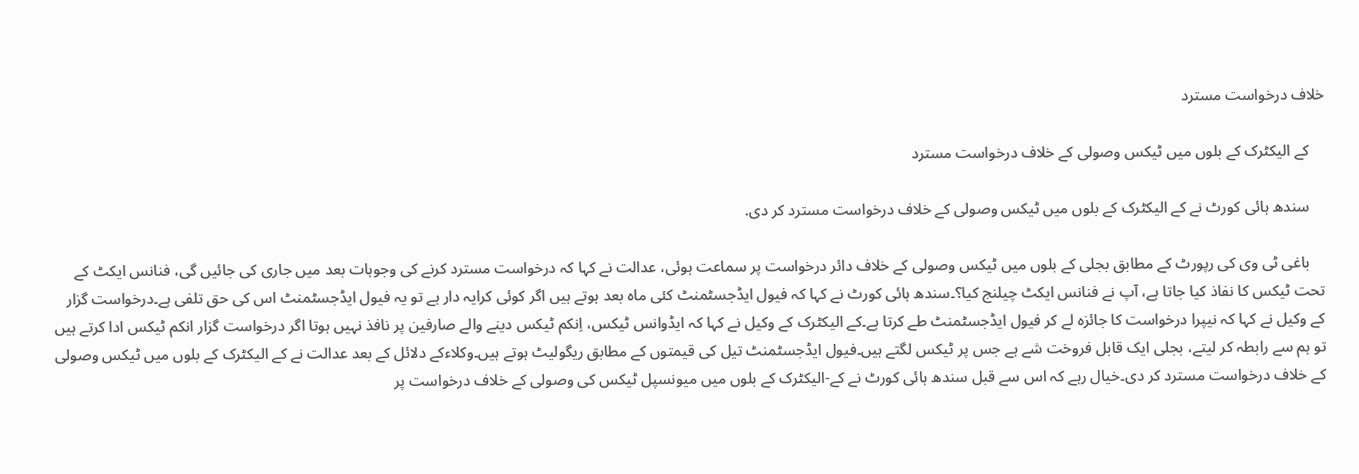خلاف درخواست مسترد

    کے الیکٹرک کے بلوں میں ٹیکس وصولی کے خلاف درخواست مسترد

    سندھ ہائی کورٹ نے کے الیکٹرک کے بلوں میں ٹیکس وصولی کے خلاف درخواست مسترد کر دی.

    باغی ٹی وی کی رپورٹ کے مطابق بجلی کے بلوں میں ٹیکس وصولی کے خلاف دائر درخواست پر سماعت ہوئی، عدالت نے کہا کہ درخواست مسترد کرنے کی وجوہات بعد میں جاری کی جائیں گی، فنانس ایکٹ کے تحت ٹیکس کا نفاذ کیا جاتا ہے، آپ نے فنانس ایکٹ چیلنج کیا؟۔سندھ ہائی کورٹ نے کہا کہ فیول ایڈجسٹمنٹ کئی ماہ بعد ہوتے ہیں اگر کوئی کرایہ دار ہے تو یہ فیول ایڈجسٹمنٹ اس کی حق تلفی ہے۔درخواست گزار کے وکیل نے کہا کہ نیپرا درخواست کا جائزہ لے کر فیول ایڈجسٹمنٹ طے کرتا ہے۔کے الیکٹرک کے وکیل نے کہا کہ ایڈوانس ٹیکس، اِنکم ٹیکس دینے والے صارفین پر نافذ نہیں ہوتا اگر درخواست گزار انکم ٹیکس ادا کرتے ہیں تو ہم سے رابطہ کر لیتے، بجلی ایک قابل فروخت شے ہے جس پر ٹیکس لگتے ہیں۔فیول ایڈجسٹمنٹ تیل کی قیمتوں کے مطابق ریگولیٹ ہوتے ہیں۔وکلاءکے دلائل کے بعد عدالت نے کے الیکٹرک کے بلوں میں ٹیکس وصولی کے خلاف درخواست مسترد کر دی۔خیال رہے کہ اس سے قبل سندھ ہائی کورٹ نے کے-الیکٹرک کے بلوں میں میونسپل ٹیکس کی وصولی کے خلاف درخواست پر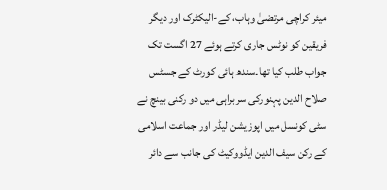میئر کراچی مرتضیٰ وہاب، کے-الیکٹرک اور دیگر فریقین کو نوٹس جاری کرتے ہوئے 27 اگست تک جواب طلب کیا تھا۔سندھ ہائی کورٹ کے جسٹس صلاح الدین پہنورکی سربراہی میں دو رکنی بینچ نے سٹی کونسل میں اپوزیشن لیڈر اور جماعت اسلامی کے رکن سیف الدین ایڈووکیٹ کی جانب سے دائر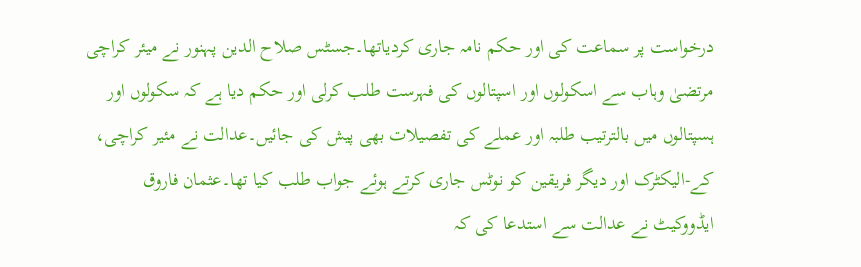درخواست پر سماعت کی اور حکم نامہ جاری کردیاتھا۔جسٹس صلاح الدین پہنور نے میئر کراچی مرتضیٰ وہاب سے اسکولوں اور اسپتالوں کی فہرست طلب کرلی اور حکم دیا ہے کہ سکولوں اور ہسپتالوں میں بالترتیب طلبہ اور عملے کی تفصیلات بھی پیش کی جائیں۔عدالت نے مئیر کراچی، کے-الیکٹرک اور دیگر فریقین کو نوٹس جاری کرتے ہوئے جواب طلب کیا تھا۔عثمان فاروق ایڈووکیٹ نے عدالت سے استدعا کی کہ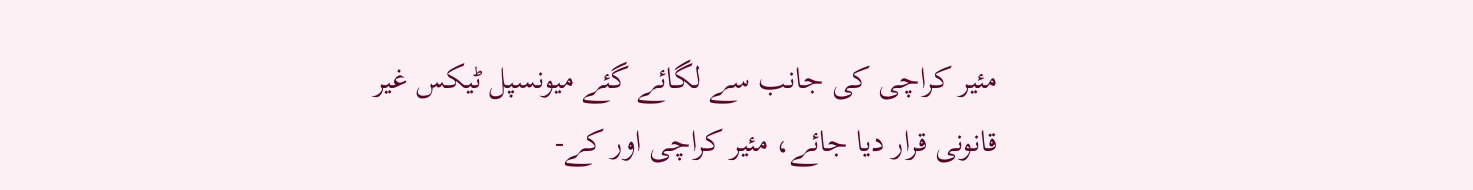مئیر کراچی کی جانب سے لگائے گئے میونسپل ٹیکس غیر قانونی قرار دیا جائے، مئیر کراچی اور کے-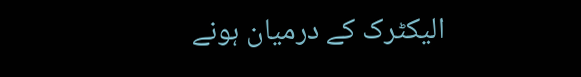الیکٹرک کے درمیان ہونے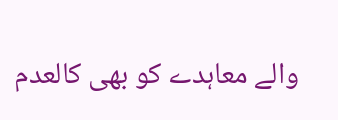والے معاہدے کو بھی کالعدم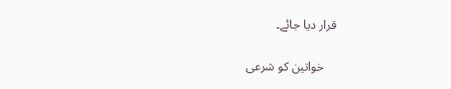قرار دیا جائے۔

    خواتین کو شرعی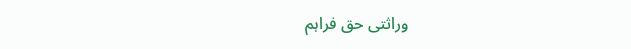وراثتی حق فراہم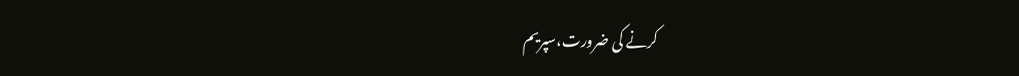کرنے کی ضرورت،سپریم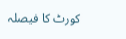کورٹ کا فیصلہ